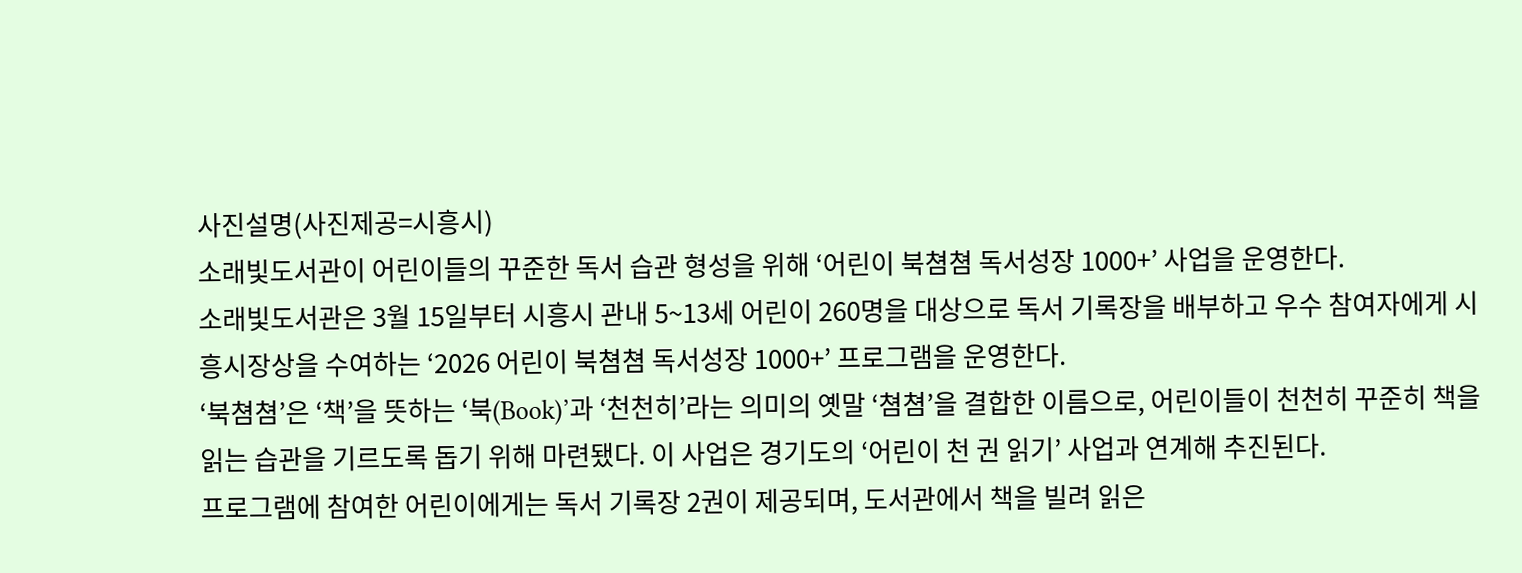사진설명(사진제공=시흥시)
소래빛도서관이 어린이들의 꾸준한 독서 습관 형성을 위해 ‘어린이 북쳠쳠 독서성장 1000+’ 사업을 운영한다.
소래빛도서관은 3월 15일부터 시흥시 관내 5~13세 어린이 260명을 대상으로 독서 기록장을 배부하고 우수 참여자에게 시흥시장상을 수여하는 ‘2026 어린이 북쳠쳠 독서성장 1000+’ 프로그램을 운영한다.
‘북쳠쳠’은 ‘책’을 뜻하는 ‘북(Book)’과 ‘천천히’라는 의미의 옛말 ‘쳠쳠’을 결합한 이름으로, 어린이들이 천천히 꾸준히 책을 읽는 습관을 기르도록 돕기 위해 마련됐다. 이 사업은 경기도의 ‘어린이 천 권 읽기’ 사업과 연계해 추진된다.
프로그램에 참여한 어린이에게는 독서 기록장 2권이 제공되며, 도서관에서 책을 빌려 읽은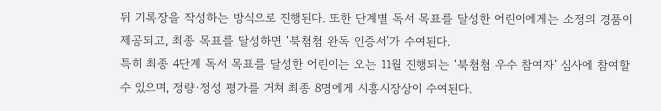뒤 기록장을 작성하는 방식으로 진행된다. 또한 단계별 독서 목표를 달성한 어린이에게는 소정의 경품이 제공되고, 최종 목표를 달성하면 ‘북쳠쳠 완독 인증서’가 수여된다.
특히 최종 4단계 독서 목표를 달성한 어린이는 오는 11월 진행되는 ‘북쳠쳠 우수 참여자’ 심사에 참여할 수 있으며, 정량·정성 평가를 거쳐 최종 8명에게 시흥시장상이 수여된다.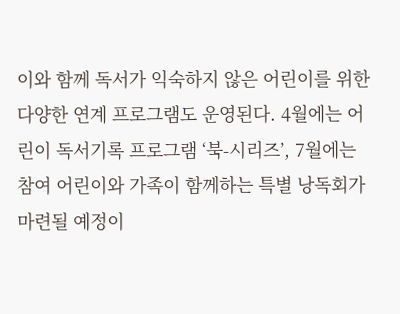이와 함께 독서가 익숙하지 않은 어린이를 위한 다양한 연계 프로그램도 운영된다. 4월에는 어린이 독서기록 프로그램 ‘북-시리즈’, 7월에는 참여 어린이와 가족이 함께하는 특별 낭독회가 마련될 예정이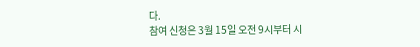다.
참여 신청은 3월 15일 오전 9시부터 시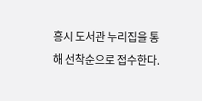흥시 도서관 누리집을 통해 선착순으로 접수한다.